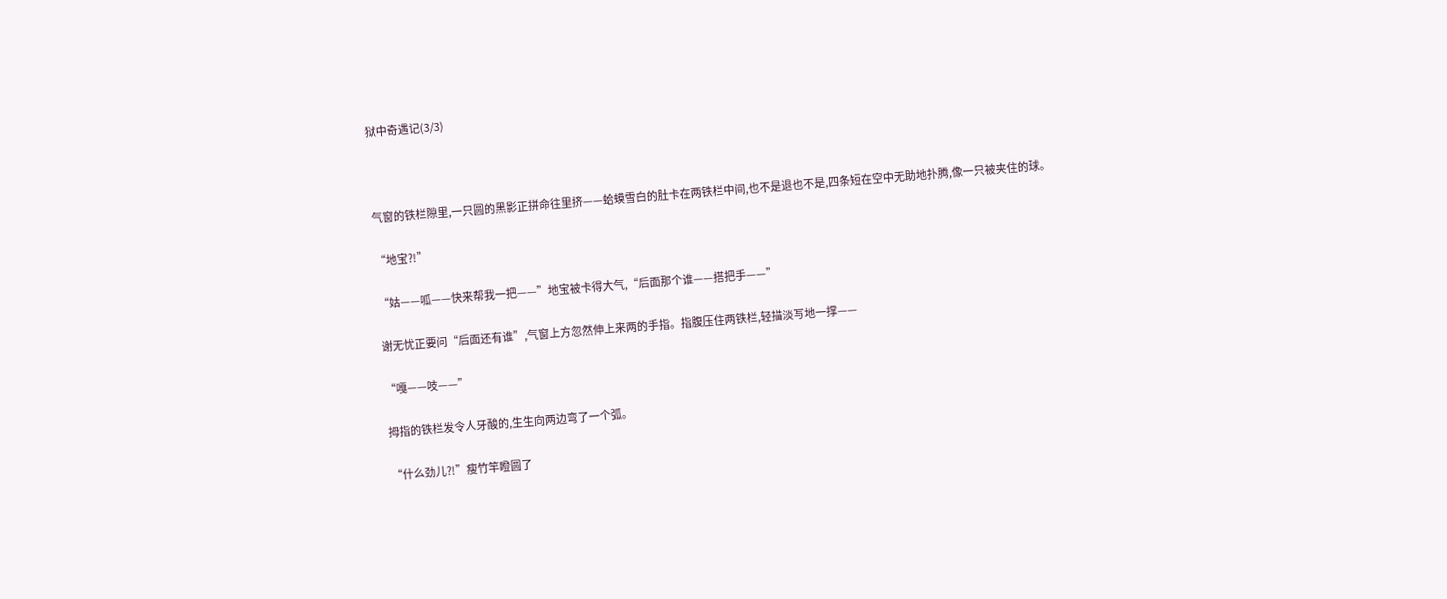狱中奇遇记(3/3)



气窗的铁栏隙里,一只圆的黑影正拼命往里挤——蛤蟆雪白的肚卡在两铁栏中间,也不是退也不是,四条短在空中无助地扑腾,像一只被夹住的球。

“地宝?!”

“姑——呱——快来帮我一把——”地宝被卡得大气,“后面那个谁——搭把手——”

谢无忧正要问“后面还有谁”,气窗上方忽然伸上来两的手指。指腹压住两铁栏,轻描淡写地一撑——

“嘎——吱——”

拇指的铁栏发令人牙酸的,生生向两边弯了一个弧。

“什么劲儿?!”瘦竹竿瞪圆了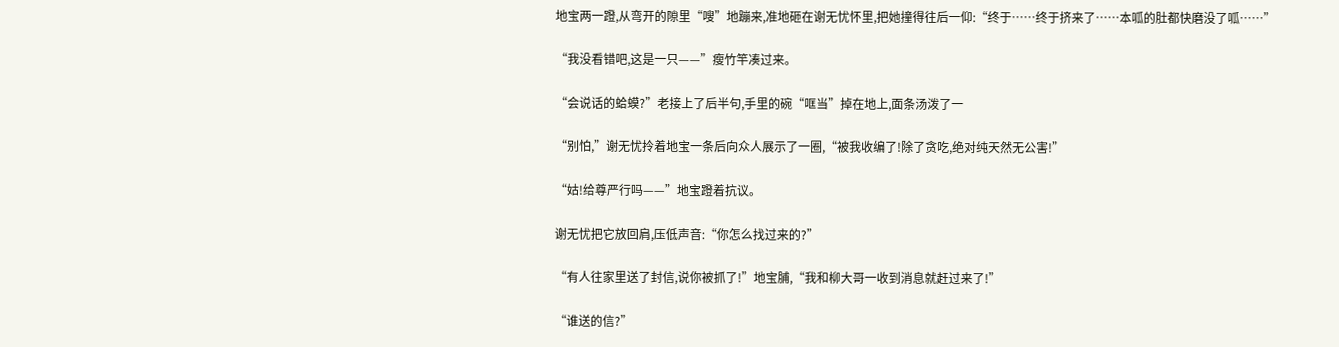地宝两一蹬,从弯开的隙里“嗖”地蹦来,准地砸在谢无忧怀里,把她撞得往后一仰:“终于……终于挤来了……本呱的肚都快磨没了呱……”

“我没看错吧,这是一只——”瘦竹竿凑过来。

“会说话的蛤蟆?”老接上了后半句,手里的碗“哐当”掉在地上,面条汤泼了一

“别怕,”谢无忧拎着地宝一条后向众人展示了一圈,“被我收编了!除了贪吃,绝对纯天然无公害!”

“姑!给尊严行吗——”地宝蹬着抗议。

谢无忧把它放回肩,压低声音:“你怎么找过来的?”

“有人往家里送了封信,说你被抓了!”地宝脯,“我和柳大哥一收到消息就赶过来了!”

“谁送的信?”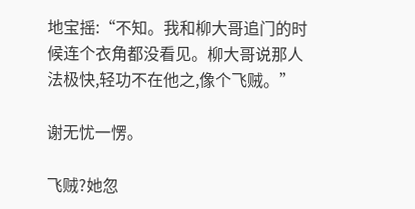地宝摇:“不知。我和柳大哥追门的时候连个衣角都没看见。柳大哥说那人法极快,轻功不在他之,像个飞贼。”

谢无忧一愣。

飞贼?她忽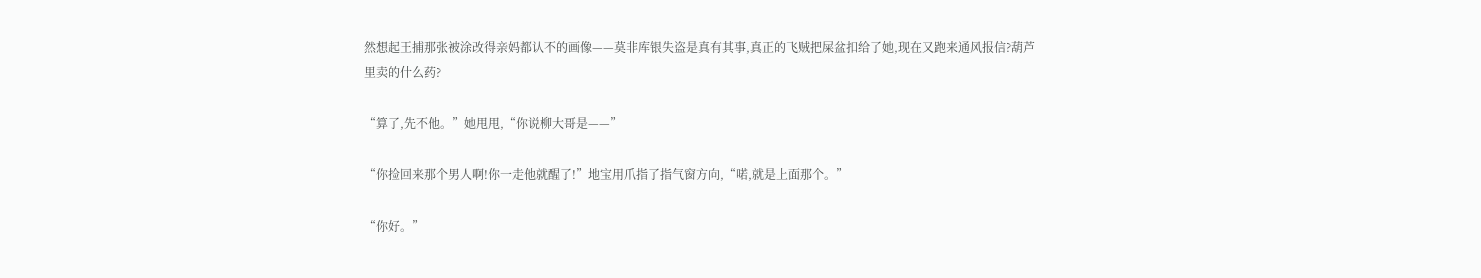然想起王捕那张被涂改得亲妈都认不的画像——莫非库银失盗是真有其事,真正的飞贼把屎盆扣给了她,现在又跑来通风报信?葫芦里卖的什么药?

“算了,先不他。”她甩甩,“你说柳大哥是——”

“你捡回来那个男人啊!你一走他就醒了!”地宝用爪指了指气窗方向,“喏,就是上面那个。”

“你好。”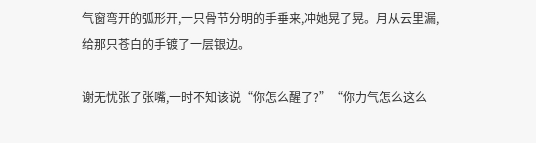气窗弯开的弧形开,一只骨节分明的手垂来,冲她晃了晃。月从云里漏,给那只苍白的手镀了一层银边。

谢无忧张了张嘴,一时不知该说“你怎么醒了?”“你力气怎么这么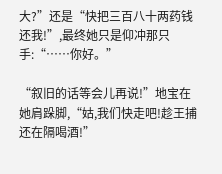大?”还是“快把三百八十两药钱还我!”,最终她只是仰冲那只手:“……你好。”

“叙旧的话等会儿再说!”地宝在她肩跺脚,“姑,我们快走吧!趁王捕还在隔喝酒!”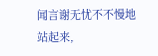闻言谢无忧不不慢地站起来,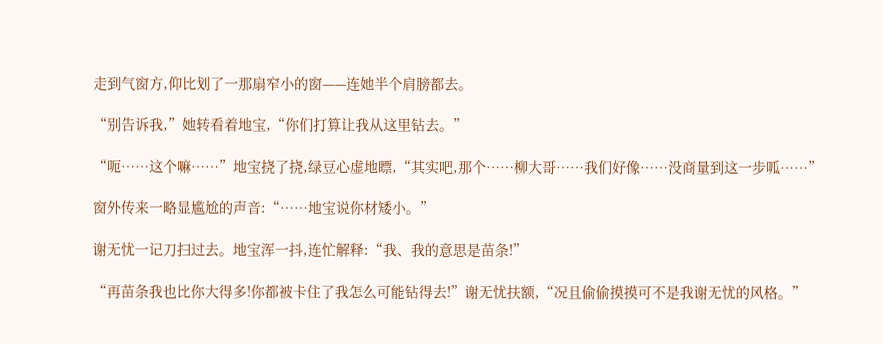走到气窗方,仰比划了一那扇窄小的窗——连她半个肩膀都去。

“别告诉我,”她转看着地宝,“你们打算让我从这里钻去。”

“呃……这个嘛……”地宝挠了挠,绿豆心虚地瞟,“其实吧,那个……柳大哥……我们好像……没商量到这一步呱……”

窗外传来一略显尴尬的声音:“……地宝说你材矮小。”

谢无忧一记刀扫过去。地宝浑一抖,连忙解释:“我、我的意思是苗条!”

“再苗条我也比你大得多!你都被卡住了我怎么可能钻得去!”谢无忧扶额,“况且偷偷摸摸可不是我谢无忧的风格。”